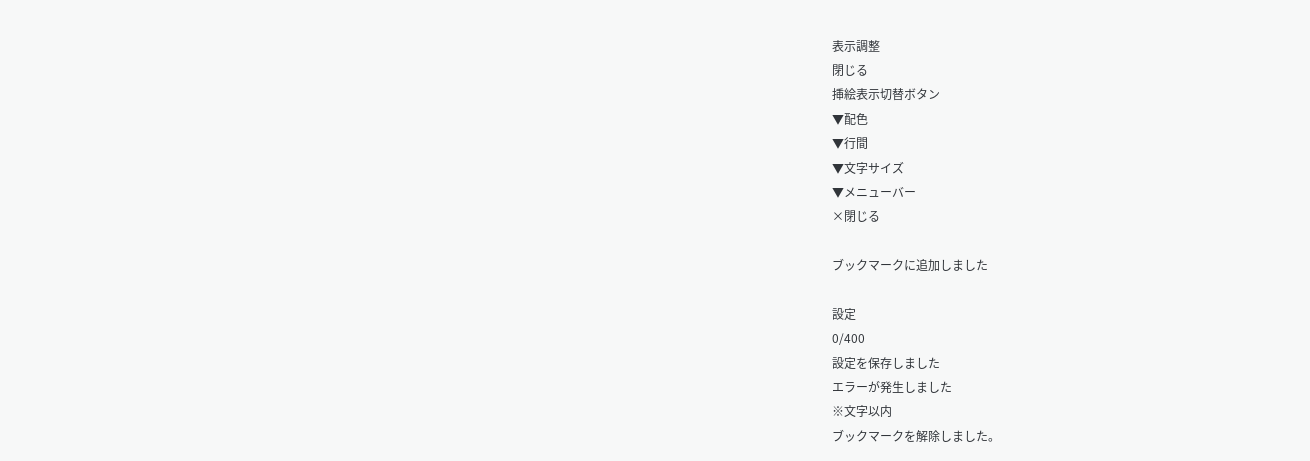表示調整
閉じる
挿絵表示切替ボタン
▼配色
▼行間
▼文字サイズ
▼メニューバー
×閉じる

ブックマークに追加しました

設定
0/400
設定を保存しました
エラーが発生しました
※文字以内
ブックマークを解除しました。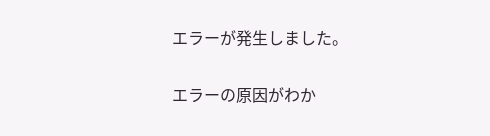エラーが発生しました。

エラーの原因がわか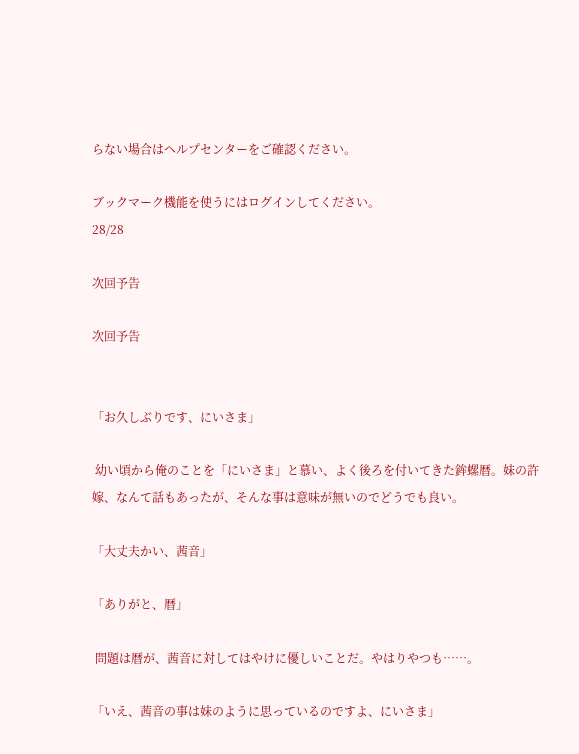らない場合はヘルプセンターをご確認ください。

ブックマーク機能を使うにはログインしてください。
28/28

次回予告

次回予告


「お久しぶりです、にいさま」

 幼い頃から俺のことを「にいさま」と慕い、よく後ろを付いてきた鉾螺暦。妹の許嫁、なんて話もあったが、そんな事は意味が無いのでどうでも良い。

「大丈夫かい、茜音」

「ありがと、暦」

 問題は暦が、茜音に対してはやけに優しいことだ。やはりやつも……。

「いえ、茜音の事は妹のように思っているのですよ、にいさま」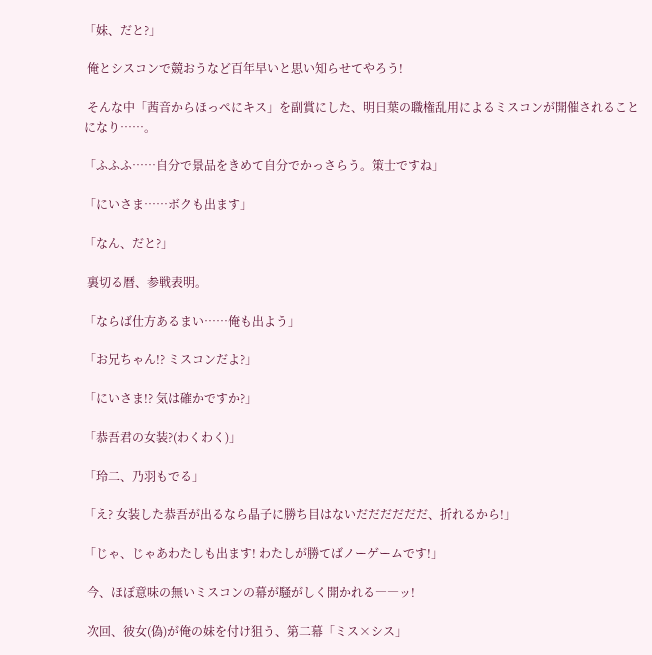「妹、だと?」

 俺とシスコンで競おうなど百年早いと思い知らせてやろう!

 そんな中「茜音からほっぺにキス」を副賞にした、明日葉の職権乱用によるミスコンが開催されることになり……。

「ふふふ……自分で景品をきめて自分でかっさらう。策士ですね」

「にいさま……ボクも出ます」

「なん、だと?」

 裏切る暦、参戦表明。

「ならば仕方あるまい……俺も出よう」

「お兄ちゃん!? ミスコンだよ?」

「にいさま!? 気は確かですか?」

「恭吾君の女装?(わくわく)」

「玲二、乃羽もでる」

「え? 女装した恭吾が出るなら晶子に勝ち目はないだだだだだだ、折れるから!」

「じゃ、じゃあわたしも出ます! わたしが勝てばノーゲームです!」

 今、ほぼ意味の無いミスコンの幕が騒がしく開かれる――ッ!

 次回、彼女(偽)が俺の妹を付け狙う、第二幕「ミス×シス」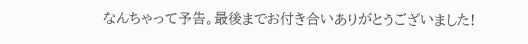なんちゃって予告。最後までお付き合いありがとうございました!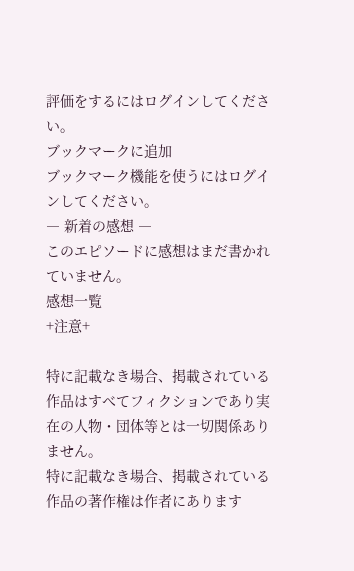評価をするにはログインしてください。
ブックマークに追加
ブックマーク機能を使うにはログインしてください。
― 新着の感想 ―
このエピソードに感想はまだ書かれていません。
感想一覧
+注意+

特に記載なき場合、掲載されている作品はすべてフィクションであり実在の人物・団体等とは一切関係ありません。
特に記載なき場合、掲載されている作品の著作権は作者にあります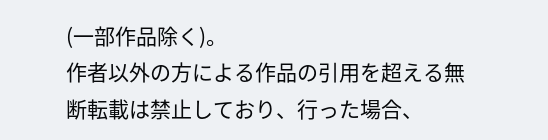(一部作品除く)。
作者以外の方による作品の引用を超える無断転載は禁止しており、行った場合、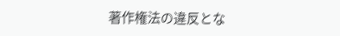著作権法の違反とな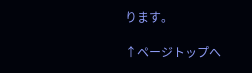ります。

↑ページトップへ